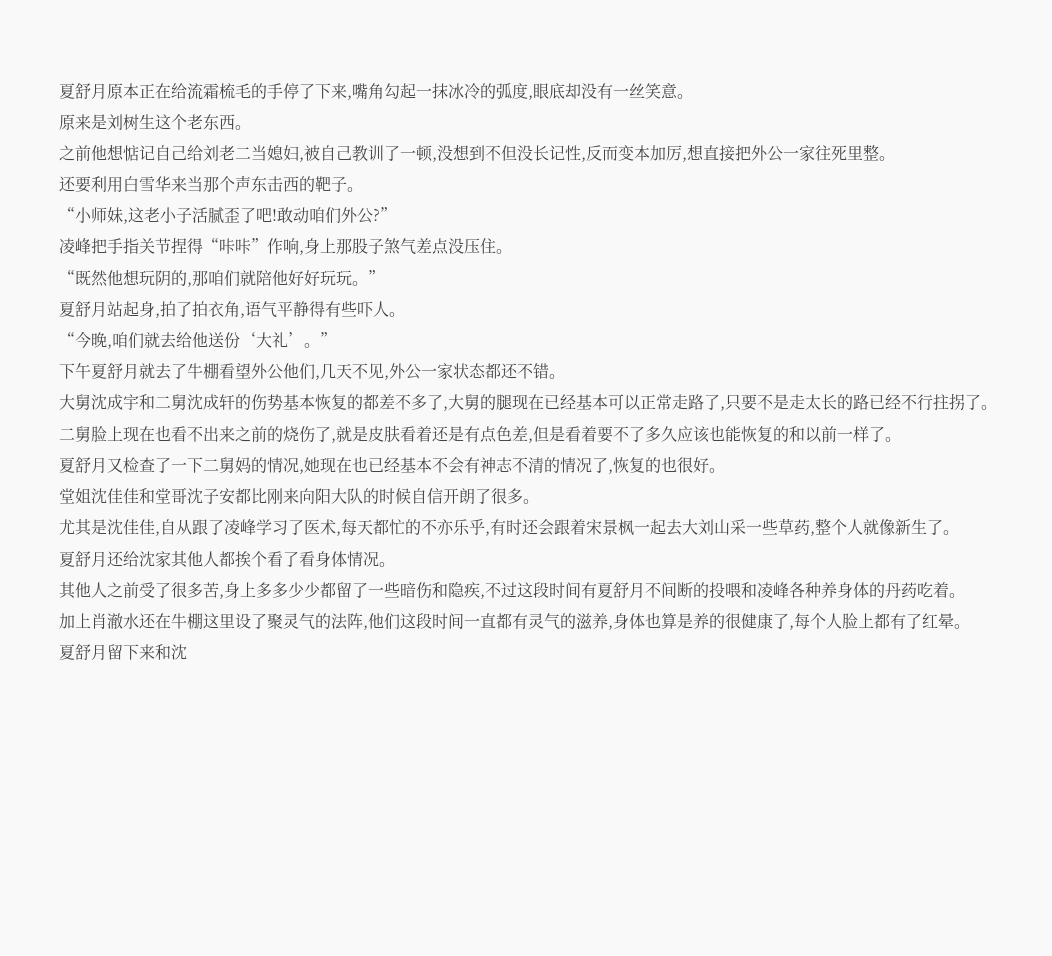夏舒月原本正在给流霜梳毛的手停了下来,嘴角勾起一抹冰冷的弧度,眼底却没有一丝笑意。
原来是刘树生这个老东西。
之前他想惦记自己给刘老二当媳妇,被自己教训了一顿,没想到不但没长记性,反而变本加厉,想直接把外公一家往死里整。
还要利用白雪华来当那个声东击西的靶子。
“小师妹,这老小子活腻歪了吧!敢动咱们外公?”
凌峰把手指关节捏得“咔咔”作响,身上那股子煞气差点没压住。
“既然他想玩阴的,那咱们就陪他好好玩玩。”
夏舒月站起身,拍了拍衣角,语气平静得有些吓人。
“今晚,咱们就去给他送份‘大礼’。”
下午夏舒月就去了牛棚看望外公他们,几天不见,外公一家状态都还不错。
大舅沈成宇和二舅沈成轩的伤势基本恢复的都差不多了,大舅的腿现在已经基本可以正常走路了,只要不是走太长的路已经不行拄拐了。
二舅脸上现在也看不出来之前的烧伤了,就是皮肤看着还是有点色差,但是看着要不了多久应该也能恢复的和以前一样了。
夏舒月又检查了一下二舅妈的情况,她现在也已经基本不会有神志不清的情况了,恢复的也很好。
堂姐沈佳佳和堂哥沈子安都比刚来向阳大队的时候自信开朗了很多。
尤其是沈佳佳,自从跟了凌峰学习了医术,每天都忙的不亦乐乎,有时还会跟着宋景枫一起去大刘山采一些草药,整个人就像新生了。
夏舒月还给沈家其他人都挨个看了看身体情况。
其他人之前受了很多苦,身上多多少少都留了一些暗伤和隐疾,不过这段时间有夏舒月不间断的投喂和凌峰各种养身体的丹药吃着。
加上肖澈水还在牛棚这里设了聚灵气的法阵,他们这段时间一直都有灵气的滋养,身体也算是养的很健康了,每个人脸上都有了红晕。
夏舒月留下来和沈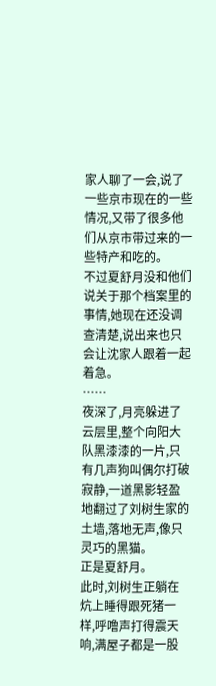家人聊了一会,说了一些京市现在的一些情况,又带了很多他们从京市带过来的一些特产和吃的。
不过夏舒月没和他们说关于那个档案里的事情,她现在还没调查清楚,说出来也只会让沈家人跟着一起着急。
……
夜深了,月亮躲进了云层里,整个向阳大队黑漆漆的一片,只有几声狗叫偶尔打破寂静,一道黑影轻盈地翻过了刘树生家的土墙,落地无声,像只灵巧的黑猫。
正是夏舒月。
此时,刘树生正躺在炕上睡得跟死猪一样,呼噜声打得震天响,满屋子都是一股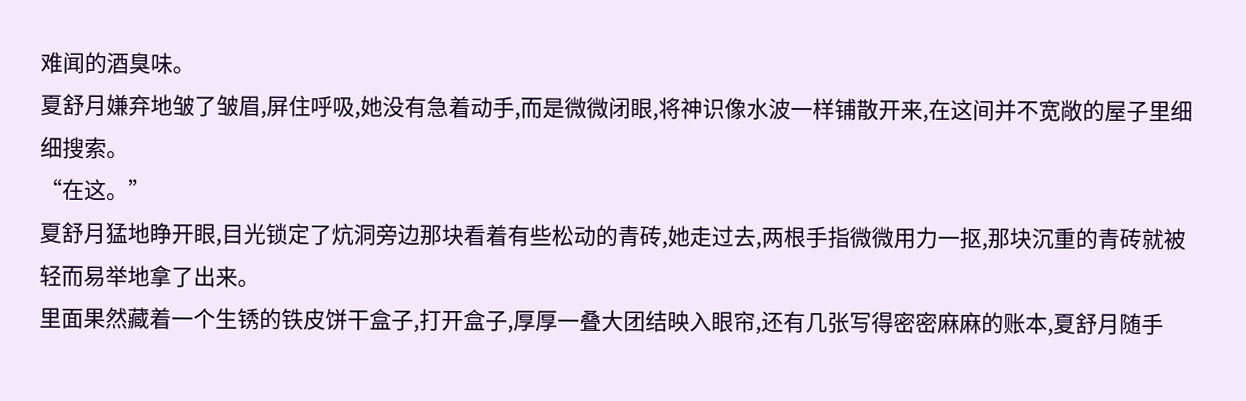难闻的酒臭味。
夏舒月嫌弃地皱了皱眉,屏住呼吸,她没有急着动手,而是微微闭眼,将神识像水波一样铺散开来,在这间并不宽敞的屋子里细细搜索。
“在这。”
夏舒月猛地睁开眼,目光锁定了炕洞旁边那块看着有些松动的青砖,她走过去,两根手指微微用力一抠,那块沉重的青砖就被轻而易举地拿了出来。
里面果然藏着一个生锈的铁皮饼干盒子,打开盒子,厚厚一叠大团结映入眼帘,还有几张写得密密麻麻的账本,夏舒月随手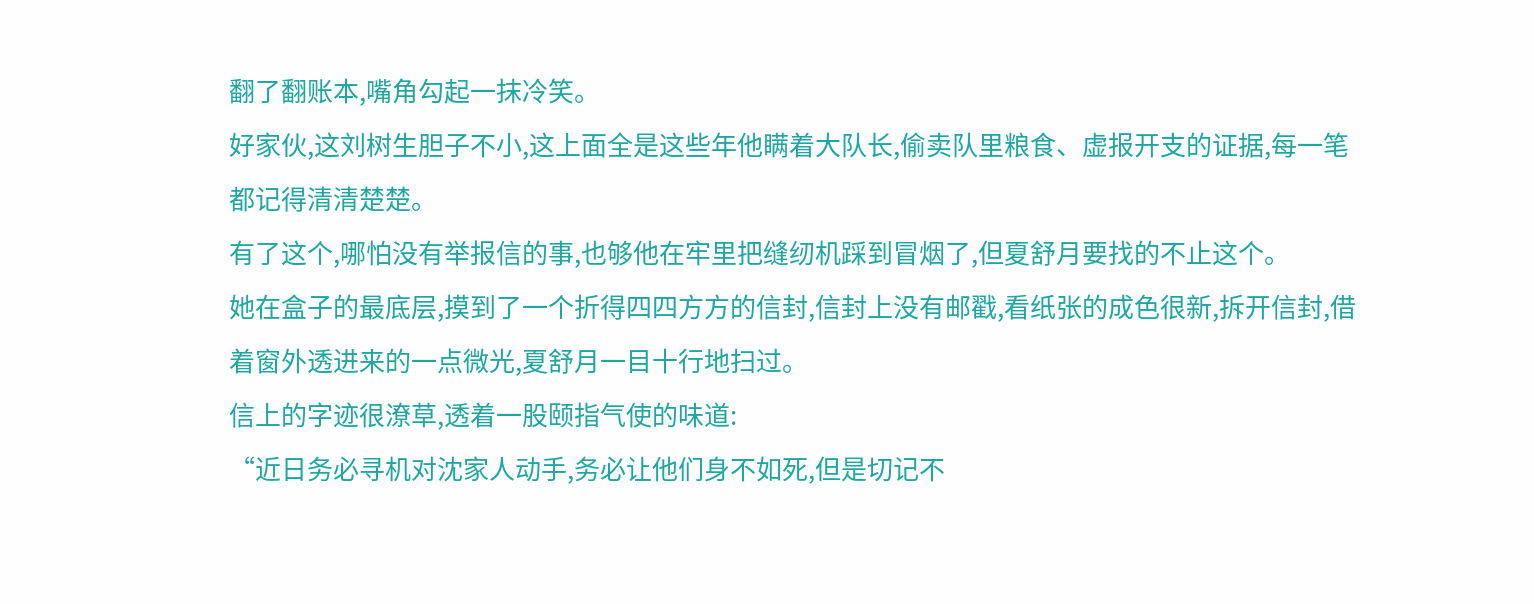翻了翻账本,嘴角勾起一抹冷笑。
好家伙,这刘树生胆子不小,这上面全是这些年他瞒着大队长,偷卖队里粮食、虚报开支的证据,每一笔都记得清清楚楚。
有了这个,哪怕没有举报信的事,也够他在牢里把缝纫机踩到冒烟了,但夏舒月要找的不止这个。
她在盒子的最底层,摸到了一个折得四四方方的信封,信封上没有邮戳,看纸张的成色很新,拆开信封,借着窗外透进来的一点微光,夏舒月一目十行地扫过。
信上的字迹很潦草,透着一股颐指气使的味道:
“近日务必寻机对沈家人动手,务必让他们身不如死,但是切记不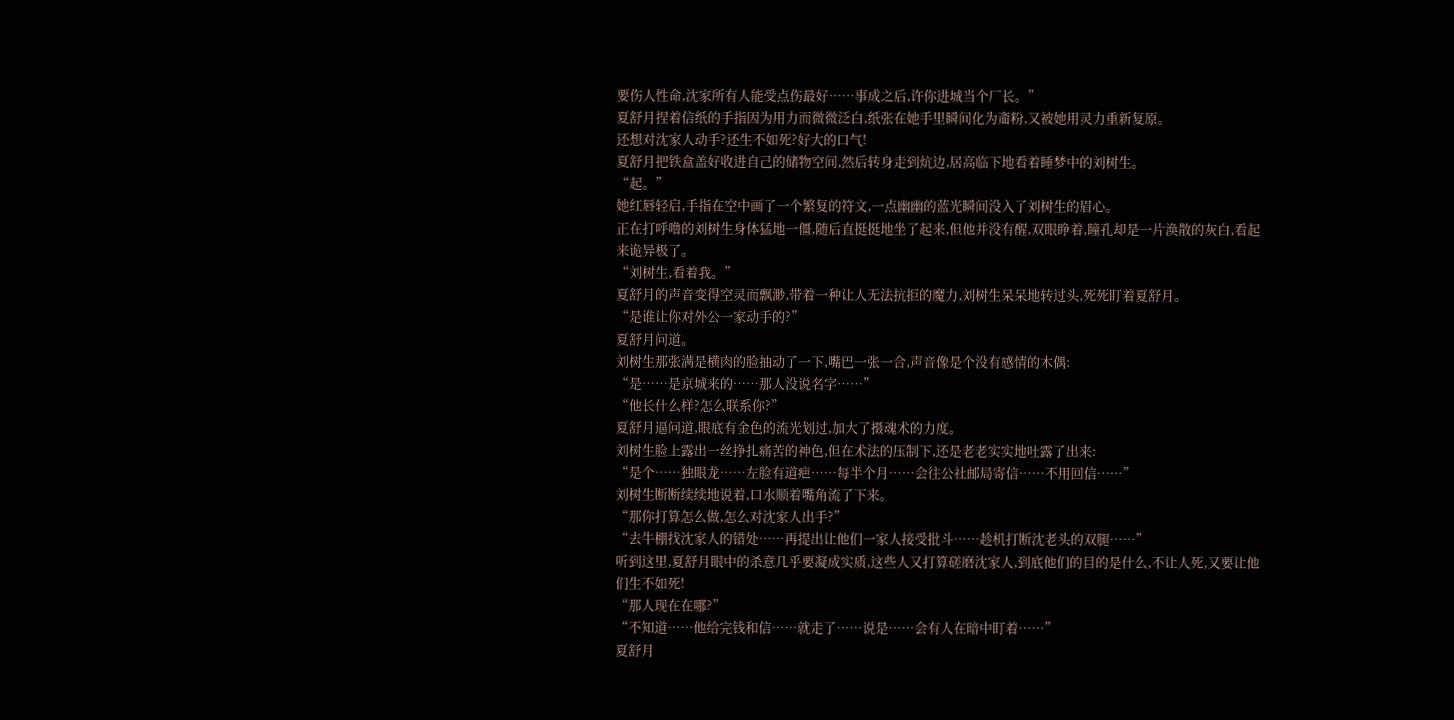要伤人性命,沈家所有人能受点伤最好……事成之后,许你进城当个厂长。”
夏舒月捏着信纸的手指因为用力而微微泛白,纸张在她手里瞬间化为齑粉,又被她用灵力重新复原。
还想对沈家人动手?还生不如死?好大的口气!
夏舒月把铁盒盖好收进自己的储物空间,然后转身走到炕边,居高临下地看着睡梦中的刘树生。
“起。”
她红唇轻启,手指在空中画了一个繁复的符文,一点幽幽的蓝光瞬间没入了刘树生的眉心。
正在打呼噜的刘树生身体猛地一僵,随后直挺挺地坐了起来,但他并没有醒,双眼睁着,瞳孔却是一片涣散的灰白,看起来诡异极了。
“刘树生,看着我。”
夏舒月的声音变得空灵而飘渺,带着一种让人无法抗拒的魔力,刘树生呆呆地转过头,死死盯着夏舒月。
“是谁让你对外公一家动手的?”
夏舒月问道。
刘树生那张满是横肉的脸抽动了一下,嘴巴一张一合,声音像是个没有感情的木偶:
“是……是京城来的……那人没说名字……”
“他长什么样?怎么联系你?”
夏舒月逼问道,眼底有金色的流光划过,加大了摄魂术的力度。
刘树生脸上露出一丝挣扎痛苦的神色,但在术法的压制下,还是老老实实地吐露了出来:
“是个……独眼龙……左脸有道疤……每半个月……会往公社邮局寄信……不用回信……”
刘树生断断续续地说着,口水顺着嘴角流了下来。
“那你打算怎么做,怎么对沈家人出手?”
“去牛棚找沈家人的错处……再提出让他们一家人接受批斗……趁机打断沈老头的双腿……”
听到这里,夏舒月眼中的杀意几乎要凝成实质,这些人又打算磋磨沈家人,到底他们的目的是什么,不让人死,又要让他们生不如死!
“那人现在在哪?”
“不知道……他给完钱和信……就走了……说是……会有人在暗中盯着……”
夏舒月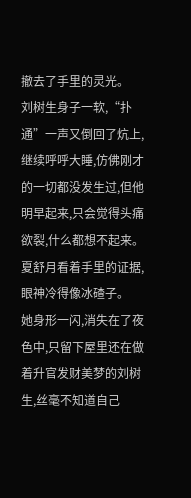撤去了手里的灵光。
刘树生身子一软,“扑通”一声又倒回了炕上,继续呼呼大睡,仿佛刚才的一切都没发生过,但他明早起来,只会觉得头痛欲裂,什么都想不起来。
夏舒月看着手里的证据,眼神冷得像冰碴子。
她身形一闪,消失在了夜色中,只留下屋里还在做着升官发财美梦的刘树生,丝毫不知道自己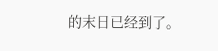的末日已经到了。